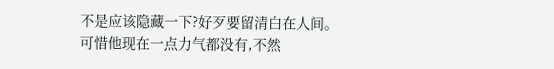不是应该隐藏一下?好歹要留清白在人间。
可惜他现在一点力气都没有,不然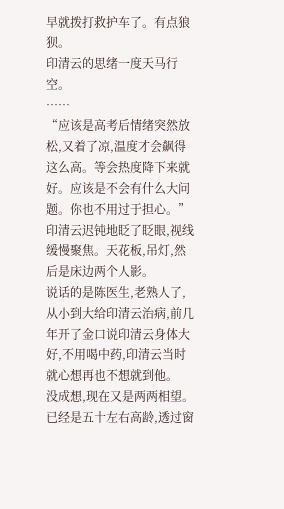早就拨打救护车了。有点狼狈。
印清云的思绪一度天马行空。
……
“应该是高考后情绪突然放松,又着了凉,温度才会飙得这么高。等会热度降下来就好。应该是不会有什么大问题。你也不用过于担心。”
印清云迟钝地眨了眨眼,视线缓慢聚焦。天花板,吊灯,然后是床边两个人影。
说话的是陈医生,老熟人了,从小到大给印清云治病,前几年开了金口说印清云身体大好,不用喝中药,印清云当时就心想再也不想就到他。
没成想,现在又是两两相望。
已经是五十左右高龄,透过窗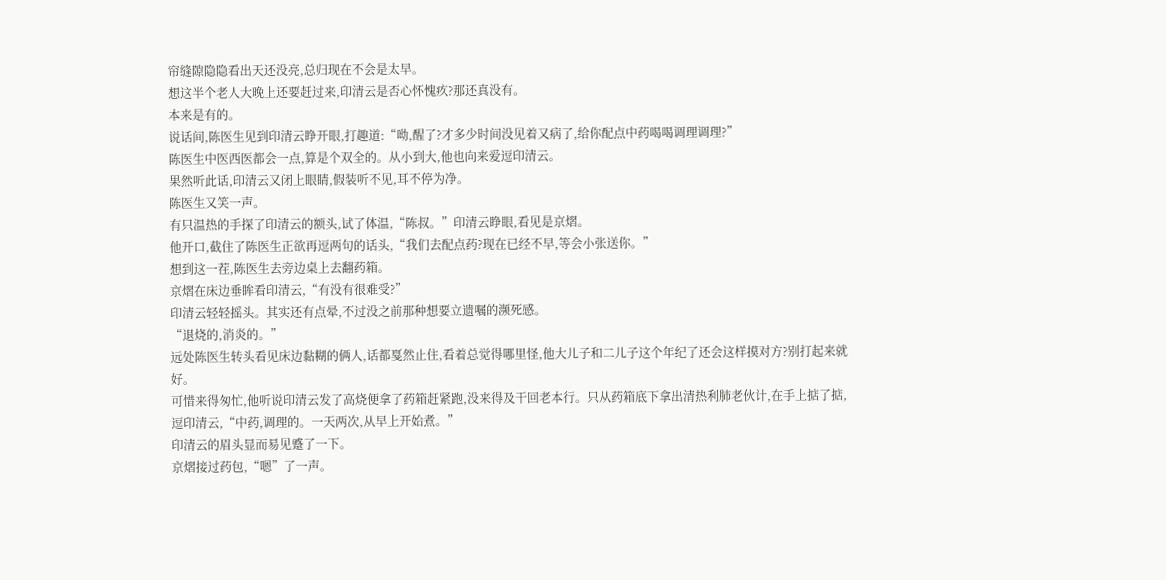帘缝隙隐隐看出天还没亮,总归现在不会是太早。
想这半个老人大晚上还要赶过来,印清云是否心怀愧疚?那还真没有。
本来是有的。
说话间,陈医生见到印清云睁开眼,打趣道:“呦,醒了?才多少时间没见着又病了,给你配点中药喝喝调理调理?”
陈医生中医西医都会一点,算是个双全的。从小到大,他也向来爱逗印清云。
果然听此话,印清云又闭上眼睛,假装听不见,耳不停为净。
陈医生又笑一声。
有只温热的手探了印清云的额头,试了体温,“陈叔。”印清云睁眼,看见是京熠。
他开口,截住了陈医生正欲再逗两句的话头,“我们去配点药?现在已经不早,等会小张送你。”
想到这一茬,陈医生去旁边桌上去翻药箱。
京熠在床边垂眸看印清云,“有没有很难受?”
印清云轻轻摇头。其实还有点晕,不过没之前那种想要立遗嘱的濒死感。
“退烧的,消炎的。”
远处陈医生转头看见床边黏糊的俩人,话都戛然止住,看着总觉得哪里怪,他大儿子和二儿子这个年纪了还会这样摸对方?别打起来就好。
可惜来得匆忙,他听说印清云发了高烧便拿了药箱赶紧跑,没来得及干回老本行。只从药箱底下拿出清热利肺老伙计,在手上掂了掂,逗印清云,“中药,调理的。一天两次,从早上开始煮。”
印清云的眉头显而易见蹙了一下。
京熠接过药包,“嗯”了一声。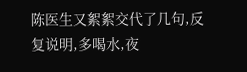陈医生又絮絮交代了几句,反复说明,多喝水,夜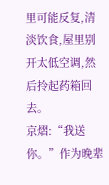里可能反复,清淡饮食,屋里别开太低空调,然后拎起药箱回去。
京熠:“我送你。”作为晚辈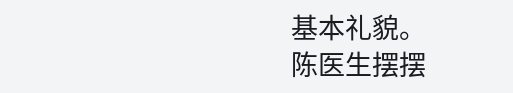基本礼貌。
陈医生摆摆